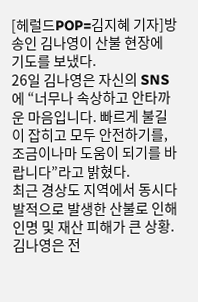[헤럴드POP=김지혜 기자]방송인 김나영이 산불 현장에 기도를 보냈다.
26일 김나영은 자신의 SNS에 “너무나 속상하고 안타까운 마음입니다. 빠르게 불길이 잡히고 모두 안전하기를, 조금이나마 도움이 되기를 바랍니다”라고 밝혔다.
최근 경상도 지역에서 동시다발적으로 발생한 산불로 인해 인명 및 재산 피해가 큰 상황. 김나영은 전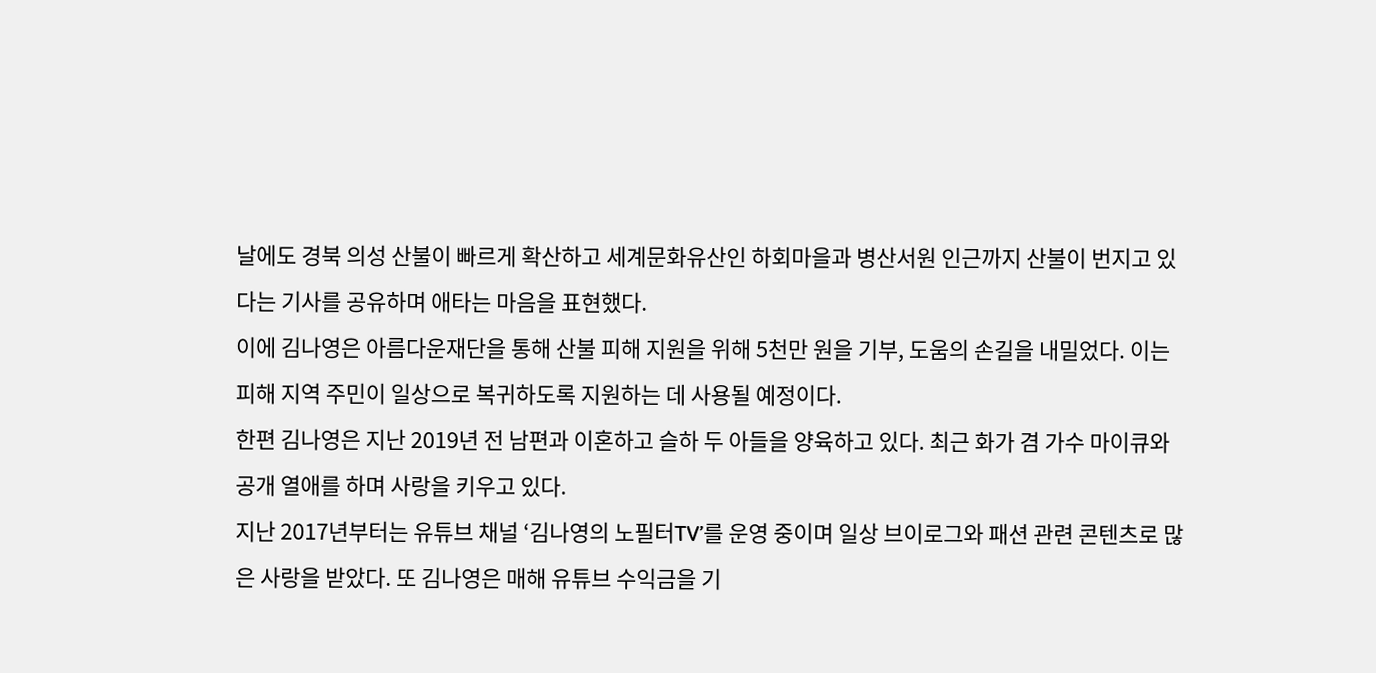날에도 경북 의성 산불이 빠르게 확산하고 세계문화유산인 하회마을과 병산서원 인근까지 산불이 번지고 있다는 기사를 공유하며 애타는 마음을 표현했다.
이에 김나영은 아름다운재단을 통해 산불 피해 지원을 위해 5천만 원을 기부, 도움의 손길을 내밀었다. 이는 피해 지역 주민이 일상으로 복귀하도록 지원하는 데 사용될 예정이다.
한편 김나영은 지난 2019년 전 남편과 이혼하고 슬하 두 아들을 양육하고 있다. 최근 화가 겸 가수 마이큐와 공개 열애를 하며 사랑을 키우고 있다.
지난 2017년부터는 유튜브 채널 ‘김나영의 노필터TV’를 운영 중이며 일상 브이로그와 패션 관련 콘텐츠로 많은 사랑을 받았다. 또 김나영은 매해 유튜브 수익금을 기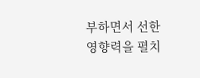부하면서 선한 영향력을 펼치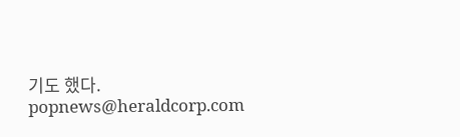기도 했다.
popnews@heraldcorp.com